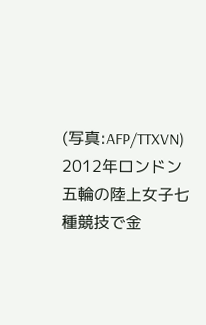(写真:AFP/TTXVN)
2012年ロンドン五輪の陸上女子七種競技で金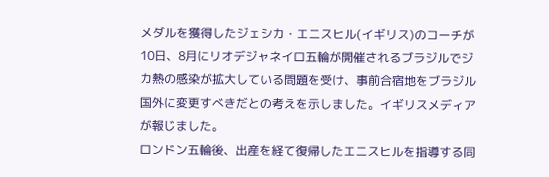メダルを獲得したジェシカ・エニスヒル(イギリス)のコーチが10日、8月にリオデジャネイロ五輪が開催されるブラジルでジカ熱の感染が拡大している問題を受け、事前合宿地をブラジル国外に変更すべきだとの考えを示しました。イギリスメディアが報じました。
ロンドン五輪後、出産を経て復帰したエニスヒルを指導する同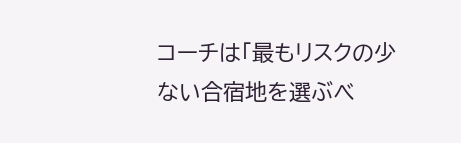コーチは「最もリスクの少ない合宿地を選ぶべ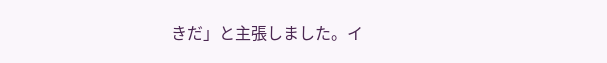きだ」と主張しました。イ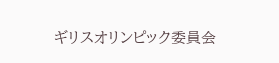ギリスオリンピック委員会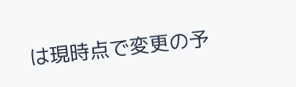は現時点で変更の予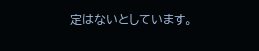定はないとしています。